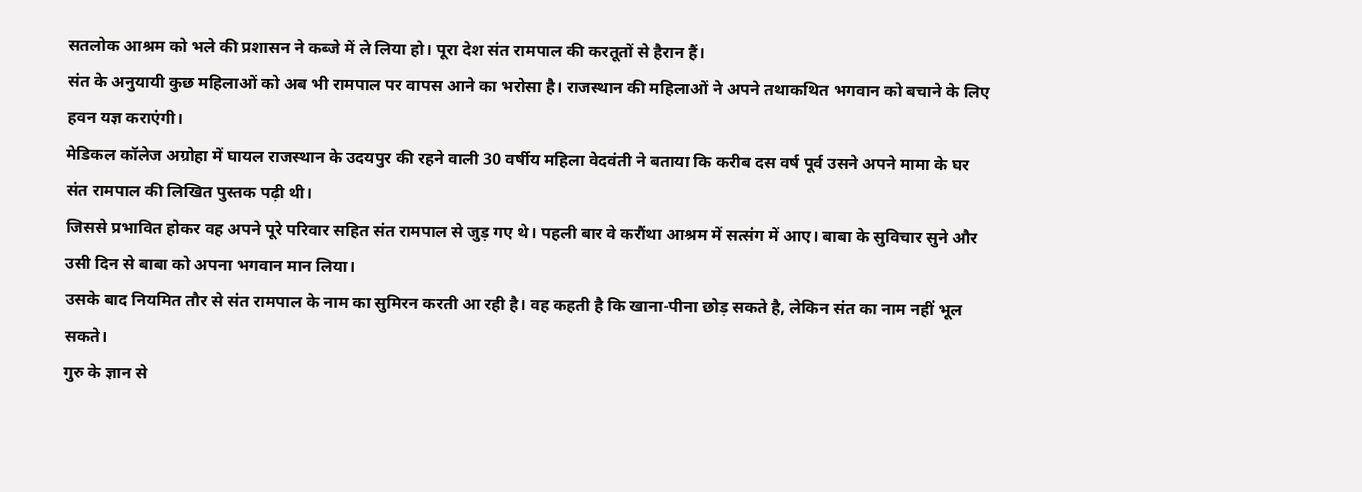सतलोक आश्रम को भले की प्रशासन ने कब्जे में ले लिया हो। पूरा देश संत रामपाल की करतूतों से हैरान हैं।
संत के अनुयायी कुछ महिलाओं को अब भी रामपाल पर वापस आने का भरोसा है। राजस्थान की महिलाओं ने अपने तथाकथित भगवान को बचाने के लिए हवन यज्ञ कराएंगी।
मेडिकल कॉलेज अग्रोहा में घायल राजस्थान के उदयपुर की रहने वाली 30 वर्षीय महिला वेदवंती ने बताया कि करीब दस वर्ष पूर्व उसने अपने मामा के घर संत रामपाल की लिखित पुस्तक पढ़ी थी।
जिससे प्रभावित होकर वह अपने पूरे परिवार सहित संत रामपाल से जुड़ गए थे। पहली बार वे करौंथा आश्रम में सत्संग में आए। बाबा के सुविचार सुने और उसी दिन से बाबा को अपना भगवान मान लिया।
उसके बाद नियमित तौर से संत रामपाल के नाम का सुमिरन करती आ रही है। वह कहती है कि खाना-पीना छोड़ सकते है, लेकिन संत का नाम नहीं भूल सकते।
गुरु के ज्ञान से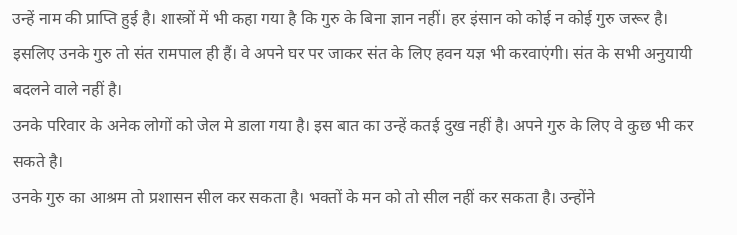उन्हें नाम की प्राप्ति हुई है। शास्त्रों में भी कहा गया है कि गुरु के बिना ज्ञान नहीं। हर इंसान को कोई न कोई गुरु जरूर है।
इसलिए उनके गुरु तो संत रामपाल ही हैं। वे अपने घर पर जाकर संत के लिए हवन यज्ञ भी करवाएंगी। संत के सभी अनुयायी बदलने वाले नहीं है।
उनके परिवार के अनेक लोगों को जेल मे डाला गया है। इस बात का उन्हें कतई दुख नहीं है। अपने गुरु के लिए वे कुछ भी कर सकते है।
उनके गुरु का आश्रम तो प्रशासन सील कर सकता है। भक्तों के मन को तो सील नहीं कर सकता है। उन्होंने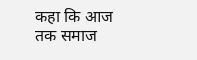कहा कि आज तक समाज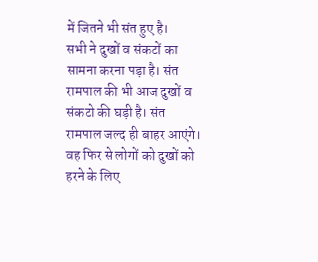में जितने भी संत हुए है।
सभी ने दुखों व संकटों का सामना करना पड़ा है। संत रामपाल की भी आज दुखों व संकटो की घड़ी है। संत रामपाल जल्द ही बाहर आएंगे। वह फिर से लोगों को दुखों को हरने के लिए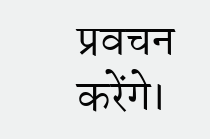प्रवचन करेंगे।